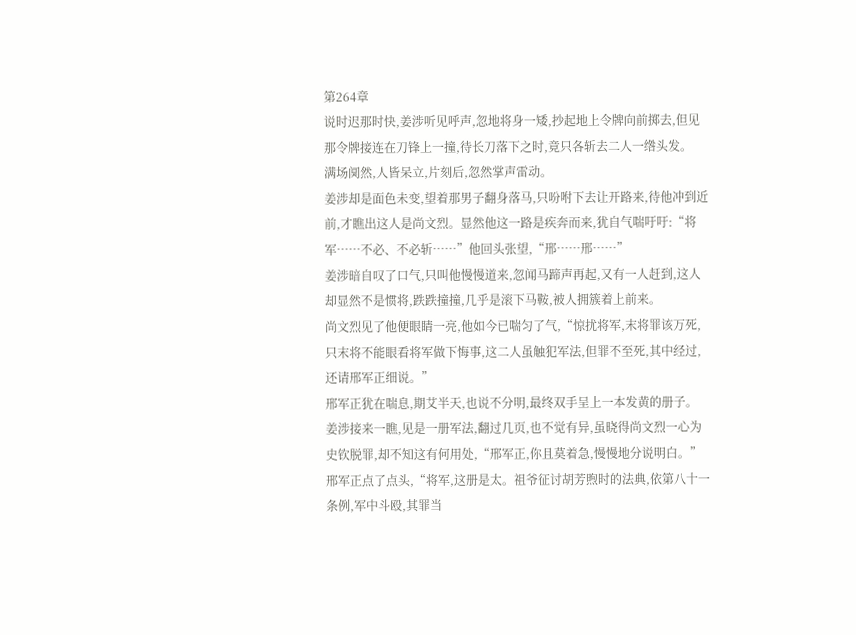第264章
说时迟那时快,姜涉听见呼声,忽地将身一矮,抄起地上令牌向前掷去,但见那令牌接连在刀锋上一撞,待长刀落下之时,竟只各斩去二人一绺头发。
满场阒然,人皆呆立,片刻后,忽然掌声雷动。
姜涉却是面色未变,望着那男子翻身落马,只吩咐下去让开路来,待他冲到近前,才瞧出这人是尚文烈。显然他这一路是疾奔而来,犹自气喘吁吁:“将军……不必、不必斩……”他回头张望,“邢……邢……”
姜涉暗自叹了口气,只叫他慢慢道来,忽闻马蹄声再起,又有一人赶到,这人却显然不是惯将,跌跌撞撞,几乎是滚下马鞍,被人拥簇着上前来。
尚文烈见了他便眼睛一亮,他如今已喘匀了气,“惊扰将军,末将罪该万死,只末将不能眼看将军做下悔事,这二人虽触犯军法,但罪不至死,其中经过,还请邢军正细说。”
邢军正犹在喘息,期艾半天,也说不分明,最终双手呈上一本发黄的册子。
姜涉接来一瞧,见是一册军法,翻过几页,也不觉有异,虽晓得尚文烈一心为史钦脱罪,却不知这有何用处,“邢军正,你且莫着急,慢慢地分说明白。”
邢军正点了点头,“将军,这册是太。祖爷征讨胡芳煦时的法典,依第八十一条例,军中斗殴,其罪当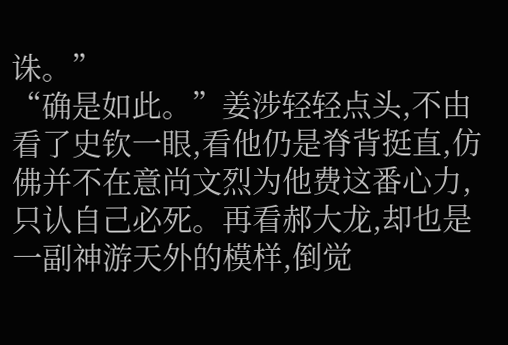诛。”
“确是如此。”姜涉轻轻点头,不由看了史钦一眼,看他仍是脊背挺直,仿佛并不在意尚文烈为他费这番心力,只认自己必死。再看郝大龙,却也是一副神游天外的模样,倒觉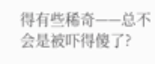得有些稀奇——总不会是被吓得傻了?